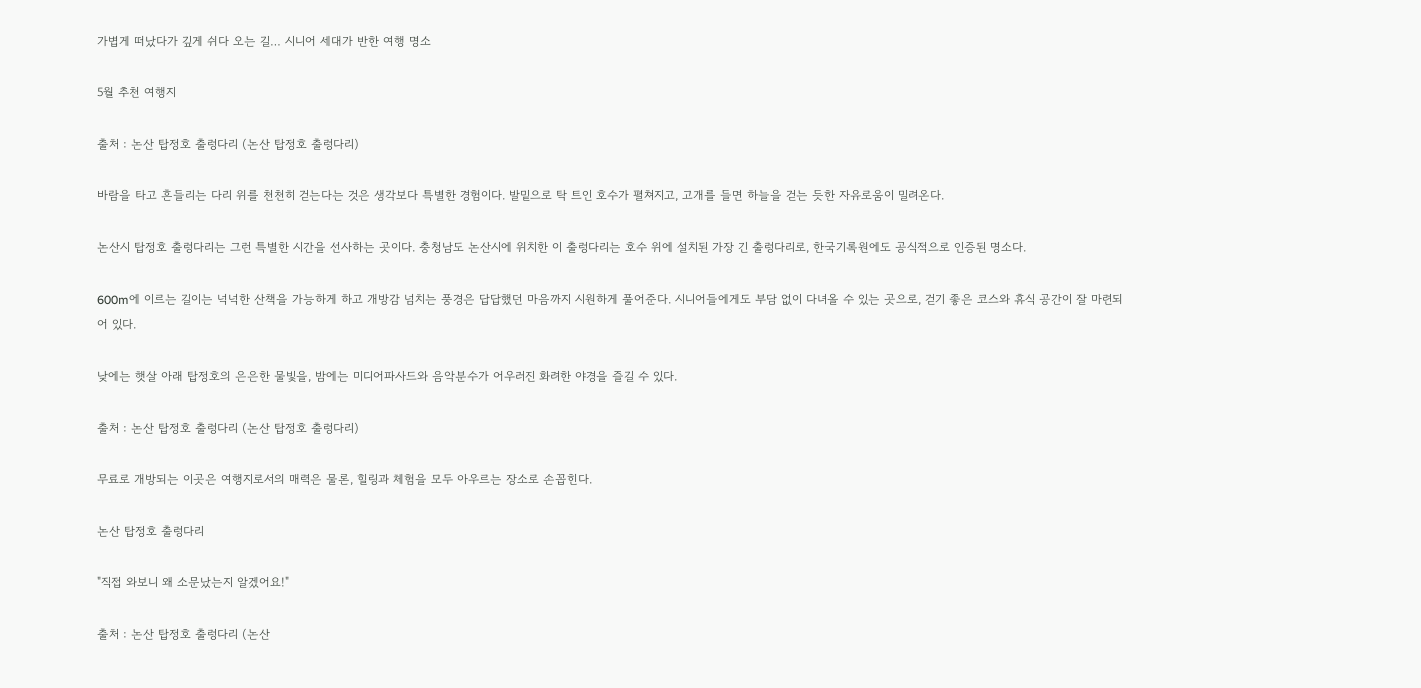가볍게 떠났다가 깊게 쉬다 오는 길… 시니어 세대가 반한 여행 명소

5월 추천 여행지

출처 : 논산 탑정호 출렁다리 (논산 탑정호 출렁다리)

바람을 타고 흔들리는 다리 위를 천천히 걷는다는 것은 생각보다 특별한 경험이다. 발밑으로 탁 트인 호수가 펼쳐지고, 고개를 들면 하늘을 걷는 듯한 자유로움이 밀려온다.

논산시 탑정호 출렁다리는 그런 특별한 시간을 선사하는 곳이다. 충청남도 논산시에 위치한 이 출렁다리는 호수 위에 설치된 가장 긴 출렁다리로, 한국기록원에도 공식적으로 인증된 명소다.

600m에 이르는 길이는 넉넉한 산책을 가능하게 하고 개방감 넘치는 풍경은 답답했던 마음까지 시원하게 풀어준다. 시니어들에게도 부담 없이 다녀올 수 있는 곳으로, 걷기 좋은 코스와 휴식 공간이 잘 마련되어 있다.

낮에는 햇살 아래 탑정호의 은은한 물빛을, 밤에는 미디어파사드와 음악분수가 어우러진 화려한 야경을 즐길 수 있다.

출처 : 논산 탑정호 출렁다리 (논산 탑정호 출렁다리)

무료로 개방되는 이곳은 여행지로서의 매력은 물론, 힐링과 체험을 모두 아우르는 장소로 손꼽힌다.

논산 탑정호 출렁다리

"직접 와보니 왜 소문났는지 알겠어요!"

출처 : 논산 탑정호 출렁다리 (논산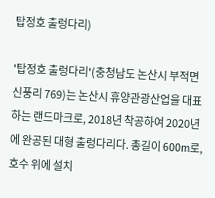탑정호 출렁다리)

'탑정호 출렁다리'(충청남도 논산시 부적면 신풍리 769)는 논산시 휴양관광산업을 대표하는 랜드마크로, 2018년 착공하여 2020년에 완공된 대형 출렁다리다. 총길이 600m로, 호수 위에 설치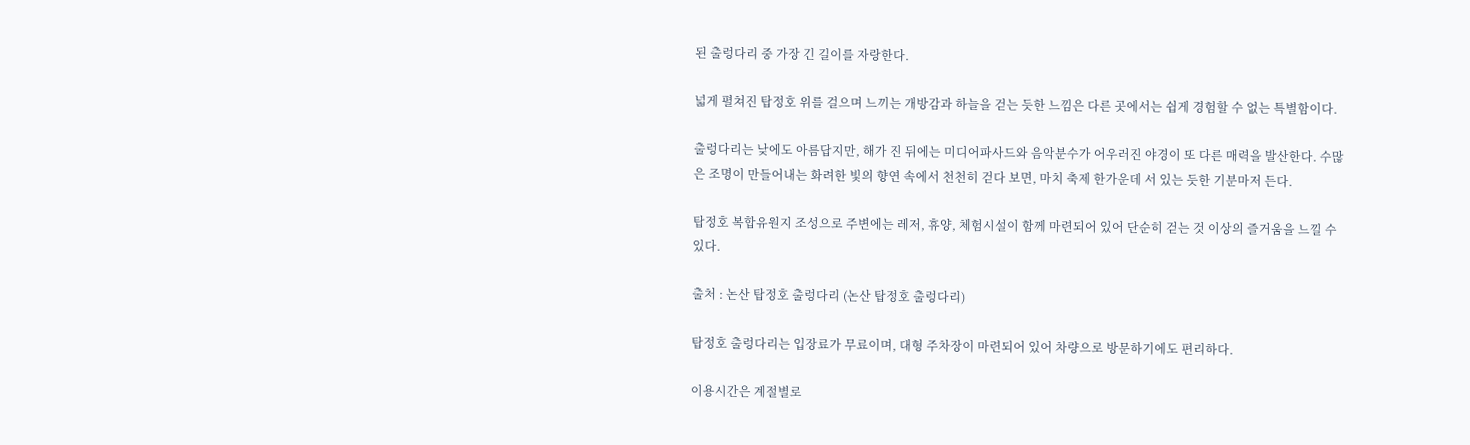된 출렁다리 중 가장 긴 길이를 자랑한다.

넓게 펼쳐진 탑정호 위를 걸으며 느끼는 개방감과 하늘을 걷는 듯한 느낌은 다른 곳에서는 쉽게 경험할 수 없는 특별함이다.

출렁다리는 낮에도 아름답지만, 해가 진 뒤에는 미디어파사드와 음악분수가 어우러진 야경이 또 다른 매력을 발산한다. 수많은 조명이 만들어내는 화려한 빛의 향연 속에서 천천히 걷다 보면, 마치 축제 한가운데 서 있는 듯한 기분마저 든다.

탑정호 복합유원지 조성으로 주변에는 레저, 휴양, 체험시설이 함께 마련되어 있어 단순히 걷는 것 이상의 즐거움을 느낄 수 있다.

출처 : 논산 탑정호 출렁다리 (논산 탑정호 출렁다리)

탑정호 출렁다리는 입장료가 무료이며, 대형 주차장이 마련되어 있어 차량으로 방문하기에도 편리하다.

이용시간은 계절별로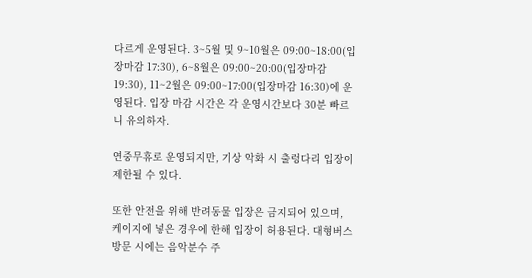다르게 운영된다. 3~5월 및 9~10월은 09:00~18:00(입장마감 17:30), 6~8월은 09:00~20:00(입장마감 19:30), 11~2월은 09:00~17:00(입장마감 16:30)에 운영된다. 입장 마감 시간은 각 운영시간보다 30분 빠르니 유의하자.

연중무휴로 운영되지만, 기상 악화 시 출렁다리 입장이 제한될 수 있다.

또한 안전을 위해 반려동물 입장은 금지되어 있으며, 케이지에 넣은 경우에 한해 입장이 허용된다. 대형버스 방문 시에는 음악분수 주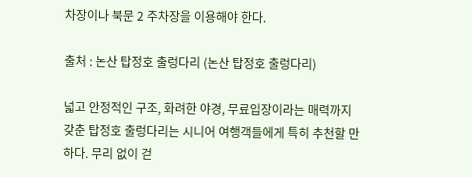차장이나 북문 2 주차장을 이용해야 한다.

출처 : 논산 탑정호 출렁다리 (논산 탑정호 출렁다리)

넓고 안정적인 구조, 화려한 야경, 무료입장이라는 매력까지 갖춘 탑정호 출렁다리는 시니어 여행객들에게 특히 추천할 만하다. 무리 없이 걷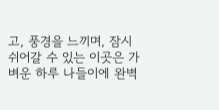고, 풍경을 느끼며, 잠시 쉬어갈 수 있는 이곳은 가벼운 하루 나들이에 완벽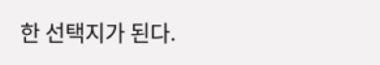한 선택지가 된다.